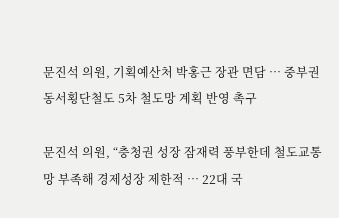문진석 의원, 기획예산처 박홍근 장관 면담 … 중부권 동서횡단철도 5차 철도망 계획 반영 촉구

문진석 의원, “충청권 성장 잠재력 풍부한데 철도교통망 부족해 경제성장 제한적 … 22대 국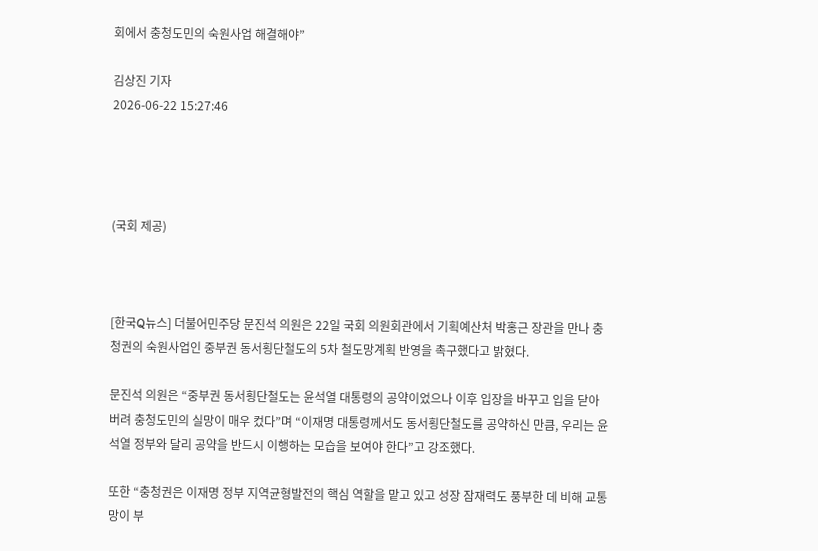회에서 충청도민의 숙원사업 해결해야”

김상진 기자
2026-06-22 15:27:46




(국회 제공)



[한국Q뉴스] 더불어민주당 문진석 의원은 22일 국회 의원회관에서 기획예산처 박홍근 장관을 만나 충청권의 숙원사업인 중부권 동서횡단철도의 5차 철도망계획 반영을 촉구했다고 밝혔다.

문진석 의원은 “중부권 동서횡단철도는 윤석열 대통령의 공약이었으나 이후 입장을 바꾸고 입을 닫아버려 충청도민의 실망이 매우 컸다”며 “이재명 대통령께서도 동서횡단철도를 공약하신 만큼, 우리는 윤석열 정부와 달리 공약을 반드시 이행하는 모습을 보여야 한다”고 강조했다.

또한 “충청권은 이재명 정부 지역균형발전의 핵심 역할을 맡고 있고 성장 잠재력도 풍부한 데 비해 교통망이 부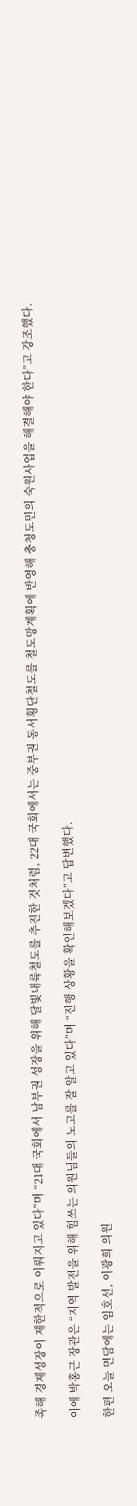족해 경제성장이 제한적으로 이뤄지고 있다”며 “21대 국회에서 남부권 성장을 위해 달빛내륙철도를 추진한 것처럼, 22대 국회에서는 중부권 동서횡단철도를 철도망계획에 반영해 충청도민의 숙원사업을 해결해야 한다”고 강조했다.

이에 박홍근 장관은 “지역 발전을 위해 힘쓰는 의원님들의 노고를 잘 알고 있다”며 “진행 상황을 확인해보겠다”고 답변했다.

한편 오늘 면담에는 임호선, 이광희 의원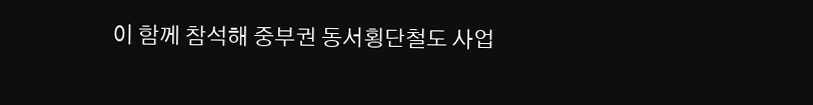이 함께 참석해 중부권 동서횡단철도 사업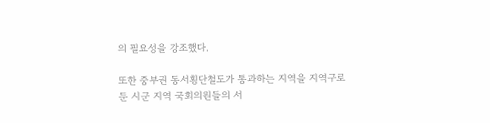의 필요성을 강조했다.

또한 중부권 동서횡단철도가 통과하는 지역을 지역구로 둔 시군 지역 국회의원들의 서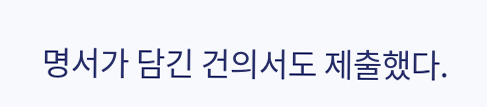명서가 담긴 건의서도 제출했다.